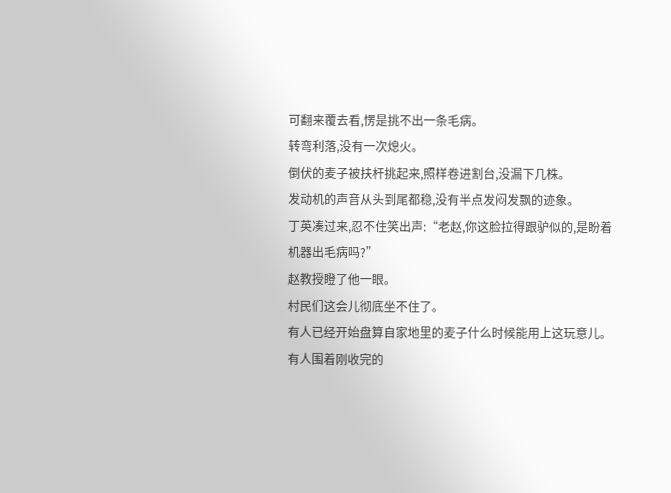可翻来覆去看,愣是挑不出一条毛病。
转弯利落,没有一次熄火。
倒伏的麦子被扶杆挑起来,照样卷进割台,没漏下几株。
发动机的声音从头到尾都稳,没有半点发闷发飘的迹象。
丁英凑过来,忍不住笑出声:“老赵,你这脸拉得跟驴似的,是盼着机器出毛病吗?”
赵教授瞪了他一眼。
村民们这会儿彻底坐不住了。
有人已经开始盘算自家地里的麦子什么时候能用上这玩意儿。
有人围着刚收完的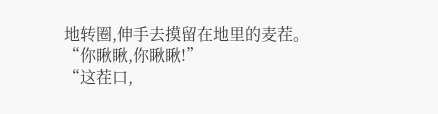地转圈,伸手去摸留在地里的麦茬。
“你瞅瞅,你瞅瞅!”
“这茬口,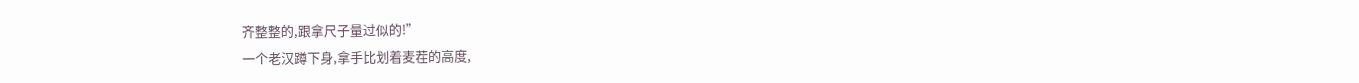齐整整的,跟拿尺子量过似的!”
一个老汉蹲下身,拿手比划着麦茬的高度,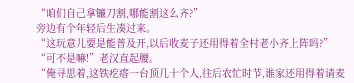“咱们自己拿镰刀割,哪能割这么齐?”
旁边有个年轻后生凑过来。
“这玩意儿要是能普及开,以后收麦子还用得着全村老小齐上阵吗?”
“可不是嘛!”老汉直起腰。
“俺寻思着,这铁疙瘩一台顶几十个人,往后农忙时节,谁家还用得着请麦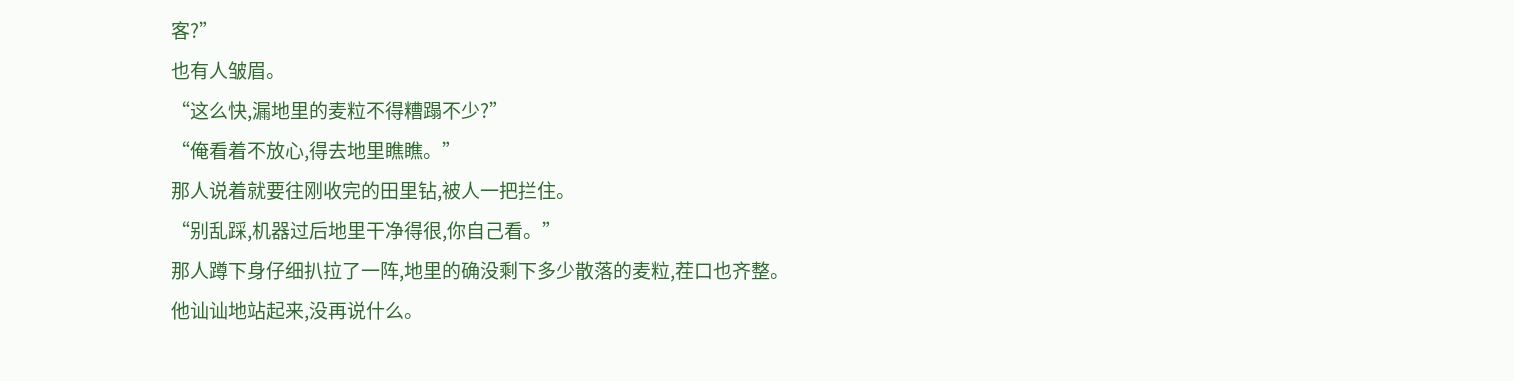客?”
也有人皱眉。
“这么快,漏地里的麦粒不得糟蹋不少?”
“俺看着不放心,得去地里瞧瞧。”
那人说着就要往刚收完的田里钻,被人一把拦住。
“别乱踩,机器过后地里干净得很,你自己看。”
那人蹲下身仔细扒拉了一阵,地里的确没剩下多少散落的麦粒,茬口也齐整。
他讪讪地站起来,没再说什么。